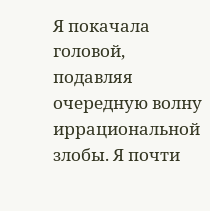Я покачала головой, подавляя очередную волну иррациональной злобы. Я почти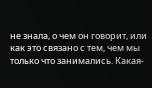не знала, о чем он говорит, или как это связано с тем, чем мы только что занимались. Какая-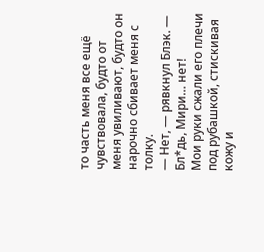то часть меня все ещё чувствовала, будто от меня увиливают, будто он нарочно сбивает меня с толку.
— Нет, — рявкнул Блэк. — Бл*дь, Мири… нет!
Мои руки сжали его плечи под рубашкой, стискивая кожу и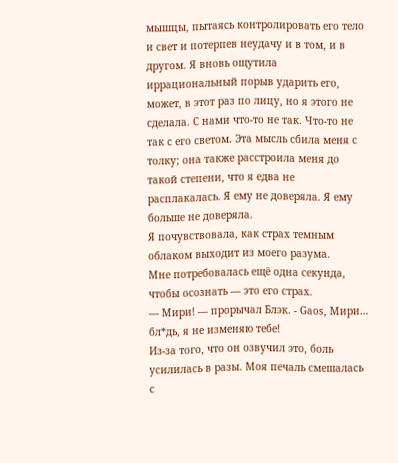мышцы, пытаясь контролировать его тело и свет и потерпев неудачу и в том, и в другом. Я вновь ощутила иррациональный порыв ударить его, может, в этот раз по лицу, но я этого не сделала. С нами что-то не так. Что-то не так с его светом. Эта мысль сбила меня с толку; она также расстроила меня до такой степени, что я едва не расплакалась. Я ему не доверяла. Я ему больше не доверяла.
Я почувствовала, как страх темным облаком выходит из моего разума.
Мне потребовалась ещё одна секунда, чтобы осознать — это его страх.
— Мири! — прорычал Блэк. - Gaos, Мири… бл*дь, я не изменяю тебе!
Из-за того, что он озвучил это, боль усилилась в разы. Моя печаль смешалась с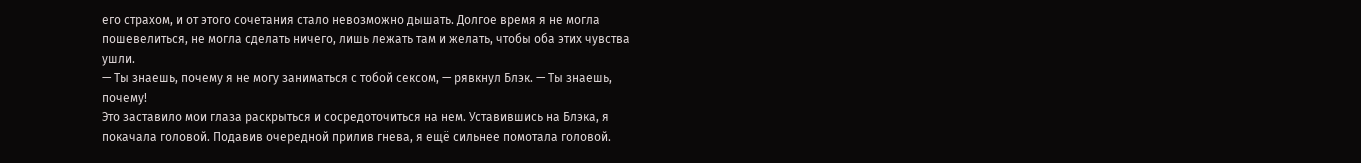его страхом, и от этого сочетания стало невозможно дышать. Долгое время я не могла пошевелиться, не могла сделать ничего, лишь лежать там и желать, чтобы оба этих чувства ушли.
— Ты знаешь, почему я не могу заниматься с тобой сексом, — рявкнул Блэк. — Ты знаешь, почему!
Это заставило мои глаза раскрыться и сосредоточиться на нем. Уставившись на Блэка, я покачала головой. Подавив очередной прилив гнева, я ещё сильнее помотала головой.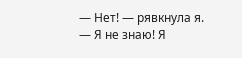— Нет! — рявкнула я. — Я не знаю! Я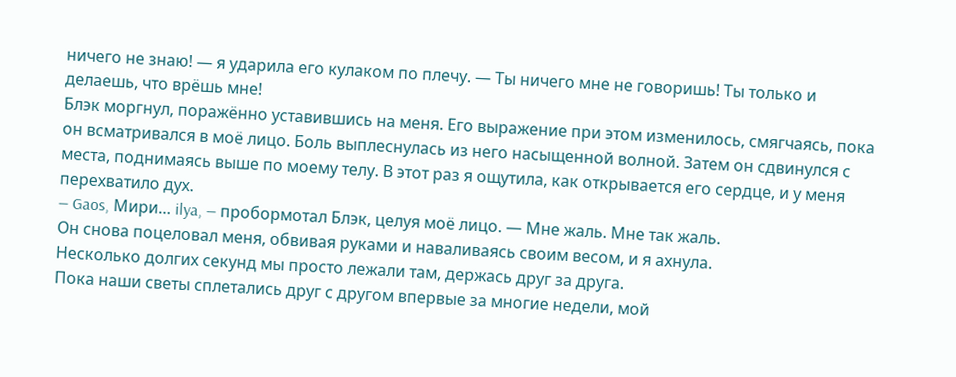ничего не знаю! — я ударила его кулаком по плечу. — Ты ничего мне не говоришь! Ты только и делаешь, что врёшь мне!
Блэк моргнул, поражённо уставившись на меня. Его выражение при этом изменилось, смягчаясь, пока он всматривался в моё лицо. Боль выплеснулась из него насыщенной волной. Затем он сдвинулся с места, поднимаясь выше по моему телу. В этот раз я ощутила, как открывается его сердце, и у меня перехватило дух.
— Gaos, Мири… ilya, — пробормотал Блэк, целуя моё лицо. — Мне жаль. Мне так жаль.
Он снова поцеловал меня, обвивая руками и наваливаясь своим весом, и я ахнула.
Несколько долгих секунд мы просто лежали там, держась друг за друга.
Пока наши светы сплетались друг с другом впервые за многие недели, мой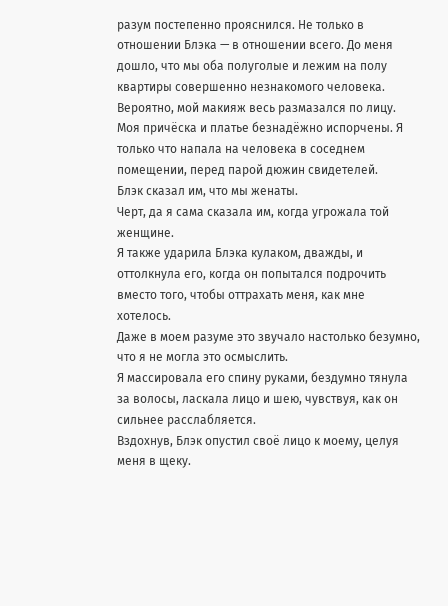разум постепенно прояснился. Не только в отношении Блэка — в отношении всего. До меня дошло, что мы оба полуголые и лежим на полу квартиры совершенно незнакомого человека. Вероятно, мой макияж весь размазался по лицу. Моя причёска и платье безнадёжно испорчены. Я только что напала на человека в соседнем помещении, перед парой дюжин свидетелей.
Блэк сказал им, что мы женаты.
Черт, да я сама сказала им, когда угрожала той женщине.
Я также ударила Блэка кулаком, дважды, и оттолкнула его, когда он попытался подрочить вместо того, чтобы оттрахать меня, как мне хотелось.
Даже в моем разуме это звучало настолько безумно, что я не могла это осмыслить.
Я массировала его спину руками, бездумно тянула за волосы, ласкала лицо и шею, чувствуя, как он сильнее расслабляется.
Вздохнув, Блэк опустил своё лицо к моему, целуя меня в щеку.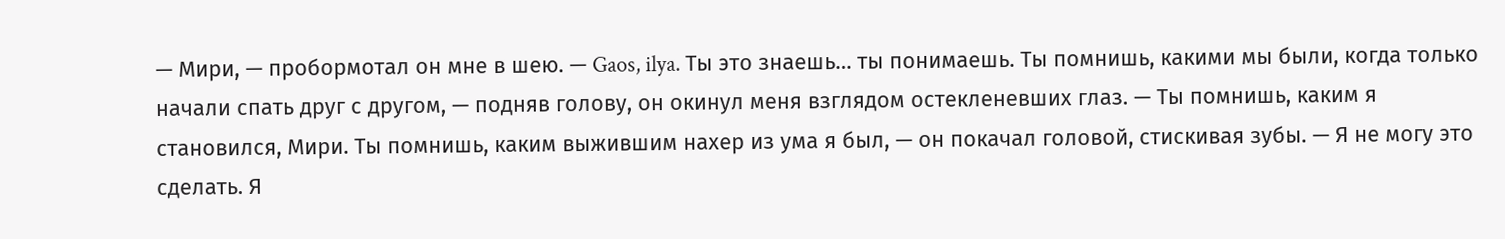— Мири, — пробормотал он мне в шею. — Gaos, ilya. Ты это знаешь… ты понимаешь. Ты помнишь, какими мы были, когда только начали спать друг с другом, — подняв голову, он окинул меня взглядом остекленевших глаз. — Ты помнишь, каким я становился, Мири. Ты помнишь, каким выжившим нахер из ума я был, — он покачал головой, стискивая зубы. — Я не могу это сделать. Я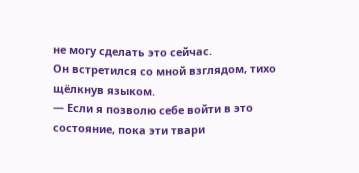не могу сделать это сейчас.
Он встретился со мной взглядом, тихо щёлкнув языком.
— Если я позволю себе войти в это состояние, пока эти твари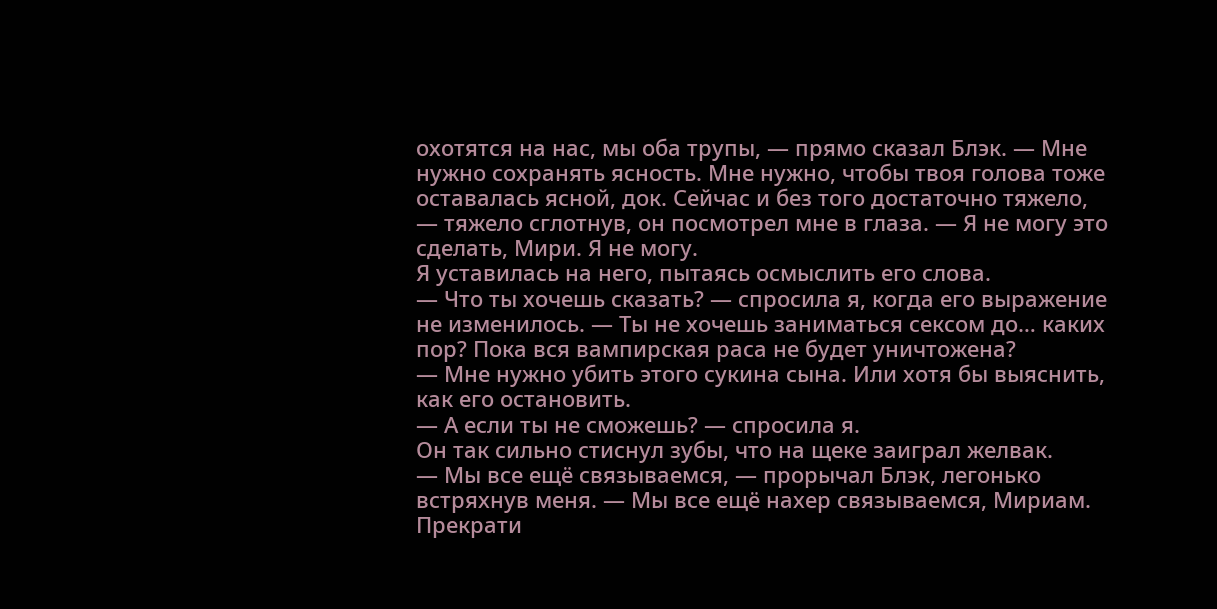охотятся на нас, мы оба трупы, — прямо сказал Блэк. — Мне нужно сохранять ясность. Мне нужно, чтобы твоя голова тоже оставалась ясной, док. Сейчас и без того достаточно тяжело, — тяжело сглотнув, он посмотрел мне в глаза. — Я не могу это сделать, Мири. Я не могу.
Я уставилась на него, пытаясь осмыслить его слова.
— Что ты хочешь сказать? — спросила я, когда его выражение не изменилось. — Ты не хочешь заниматься сексом до… каких пор? Пока вся вампирская раса не будет уничтожена?
— Мне нужно убить этого сукина сына. Или хотя бы выяснить, как его остановить.
— А если ты не сможешь? — спросила я.
Он так сильно стиснул зубы, что на щеке заиграл желвак.
— Мы все ещё связываемся, — прорычал Блэк, легонько встряхнув меня. — Мы все ещё нахер связываемся, Мириам. Прекрати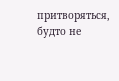притворяться, будто не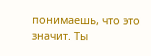понимаешь, что это значит. Ты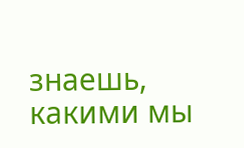знаешь, какими мы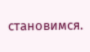становимся.